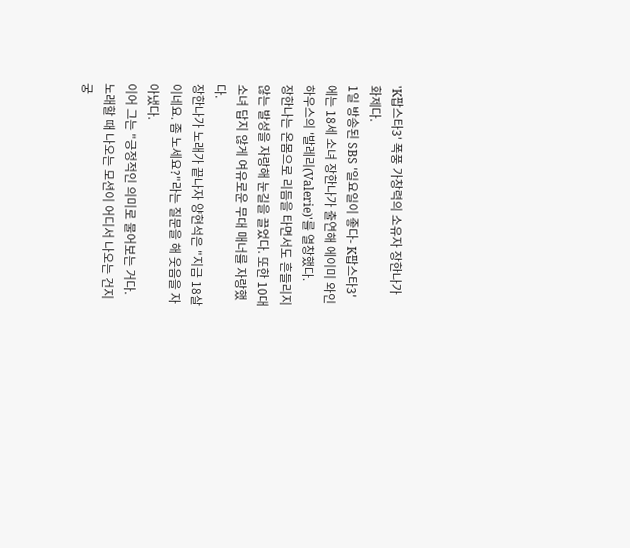'K팝스타3' 폭풍 가창력의 소유자 장한나가 화제다.
1일 방송된 SBS '일요일이 좋다- K팝스타3'에는 18세 소녀 장한나가 출연해 에이미 와인하우스의 '발레리(Valerie)'를 열창했다.
장한나는 온몸으로 리듬을 타면서도 흔들리지 않는 발성을 자랑해 눈길을 끌었다. 또한 10대 소녀 답지 않게 여유로운 무대 매너를 자랑했다.
장한나가 노래가 끝나자 양현석은 "지금 18살이네요. 좀 노세요?"라는 질문을 해 웃음을 자아냈다.
이어 그는 "긍정적인 의미로 물어보는 거다. 노래할 때 나오는 모션이 어디서 나오는 건지 궁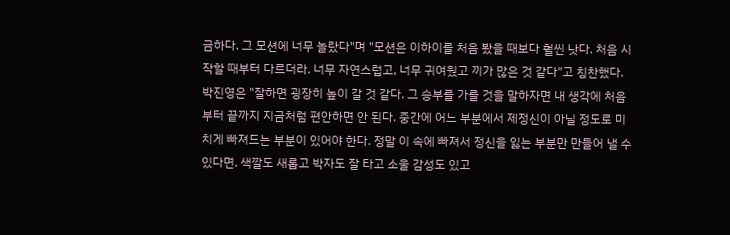금하다. 그 모션에 너무 놀랐다"며 "모션은 이하이를 처음 봤을 때보다 훨씬 낫다. 처음 시작할 때부터 다르더라. 너무 자연스럽고, 너무 귀여웠고 끼가 많은 것 같다"고 칭찬했다.
박진영은 "잘하면 굉장히 높이 갈 것 같다. 그 승부를 가를 것을 말하자면 내 생각에 처음부터 끝까지 지금처럼 편안하면 안 된다. 중간에 어느 부분에서 제정신이 아닐 정도로 미치게 빠져드는 부분이 있어야 한다. 정말 이 속에 빠져서 정신을 잃는 부분만 만들어 낼 수 있다면. 색깔도 새롭고 박자도 잘 타고 소울 감성도 있고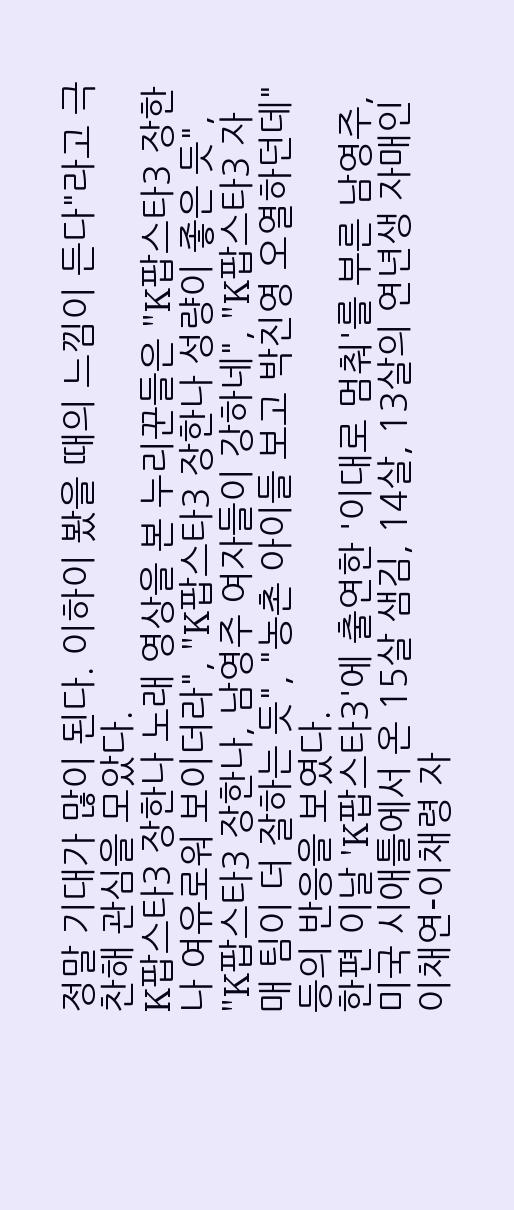정말 기대가 많이 된다. 이하이 봤을 때의 느낌이 든다"라고 극찬해 관심을 모았다.
K팝스타3 장한나 노래 영상을 본 누리꾼들은 "K팝스타3 장한나 여유로워 보이더라", "K팝스타3 장한나 성량이 좋은 듯", "K팝스타3 장한나, 남영주 여자들이 강하네", "K팝스타3 자매 팀이 더 잘하는 듯", "농촌 아이들 보고 박진영 오열하던데" 등의 반응을 보였다.
한편 이날 'K팝스타3'에 출연한 '이대로 멈춰'를 부른 남영주, 미국 시애틀에서 온 15살 샘김, 14살, 13살의 연년생 자매인 이채연-이채령 자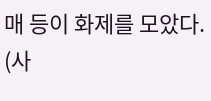매 등이 화제를 모았다.
(사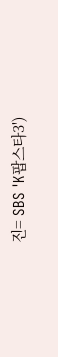진= SBS 'K팝스타3')